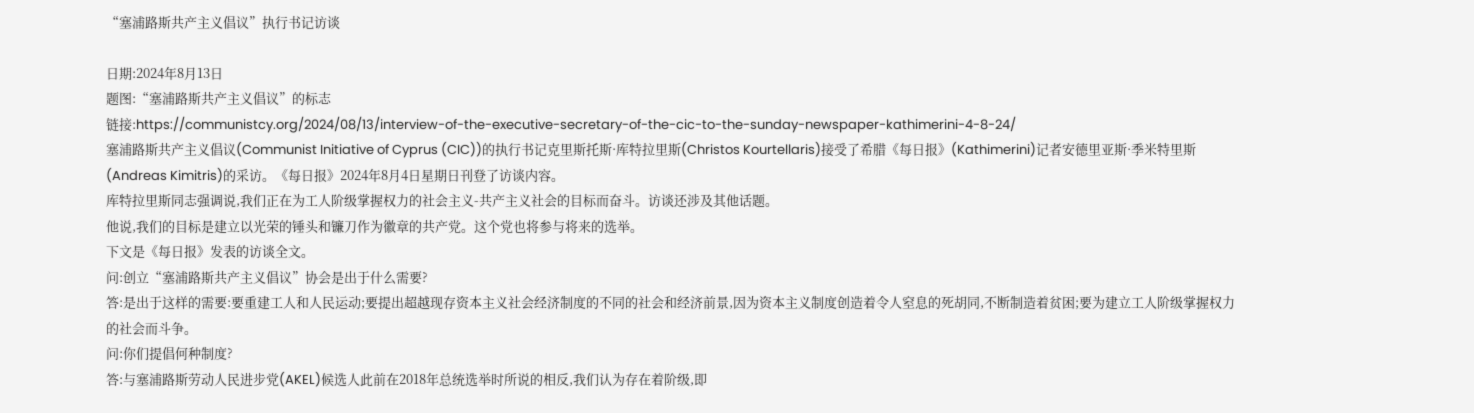“塞浦路斯共产主义倡议”执行书记访谈

日期:2024年8月13日
题图:“塞浦路斯共产主义倡议”的标志
链接:https://communistcy.org/2024/08/13/interview-of-the-executive-secretary-of-the-cic-to-the-sunday-newspaper-kathimerini-4-8-24/
塞浦路斯共产主义倡议(Communist Initiative of Cyprus (CIC))的执行书记克里斯托斯·库特拉里斯(Christos Kourtellaris)接受了希腊《每日报》(Kathimerini)记者安德里亚斯·季米特里斯(Andreas Kimitris)的采访。《每日报》2024年8月4日星期日刊登了访谈内容。
库特拉里斯同志强调说,我们正在为工人阶级掌握权力的社会主义-共产主义社会的目标而奋斗。访谈还涉及其他话题。
他说,我们的目标是建立以光荣的锤头和镰刀作为徽章的共产党。这个党也将参与将来的选举。
下文是《每日报》发表的访谈全文。
问:创立“塞浦路斯共产主义倡议”协会是出于什么需要?
答:是出于这样的需要:要重建工人和人民运动;要提出超越现存资本主义社会经济制度的不同的社会和经济前景,因为资本主义制度创造着令人窒息的死胡同,不断制造着贫困;要为建立工人阶级掌握权力的社会而斗争。
问:你们提倡何种制度?
答:与塞浦路斯劳动人民进步党(AKEL)候选人此前在2018年总统选举时所说的相反,我们认为存在着阶级,即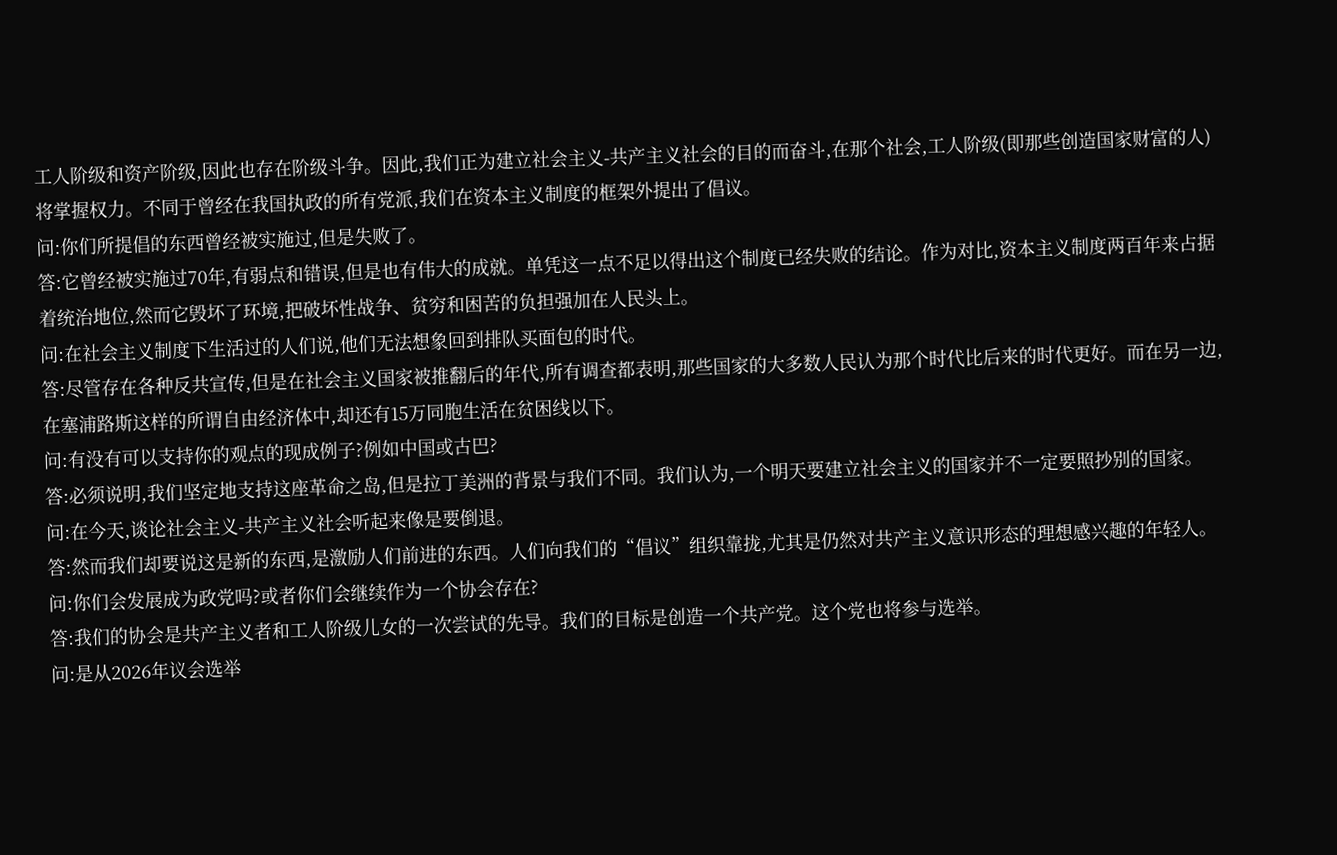工人阶级和资产阶级,因此也存在阶级斗争。因此,我们正为建立社会主义-共产主义社会的目的而奋斗,在那个社会,工人阶级(即那些创造国家财富的人)将掌握权力。不同于曾经在我国执政的所有党派,我们在资本主义制度的框架外提出了倡议。
问:你们所提倡的东西曾经被实施过,但是失败了。
答:它曾经被实施过70年,有弱点和错误,但是也有伟大的成就。单凭这一点不足以得出这个制度已经失败的结论。作为对比,资本主义制度两百年来占据着统治地位,然而它毁坏了环境,把破坏性战争、贫穷和困苦的负担强加在人民头上。
问:在社会主义制度下生活过的人们说,他们无法想象回到排队买面包的时代。
答:尽管存在各种反共宣传,但是在社会主义国家被推翻后的年代,所有调查都表明,那些国家的大多数人民认为那个时代比后来的时代更好。而在另一边,在塞浦路斯这样的所谓自由经济体中,却还有15万同胞生活在贫困线以下。
问:有没有可以支持你的观点的现成例子?例如中国或古巴?
答:必须说明,我们坚定地支持这座革命之岛,但是拉丁美洲的背景与我们不同。我们认为,一个明天要建立社会主义的国家并不一定要照抄别的国家。
问:在今天,谈论社会主义-共产主义社会听起来像是要倒退。
答:然而我们却要说这是新的东西,是激励人们前进的东西。人们向我们的“倡议”组织靠拢,尤其是仍然对共产主义意识形态的理想感兴趣的年轻人。
问:你们会发展成为政党吗?或者你们会继续作为一个协会存在?
答:我们的协会是共产主义者和工人阶级儿女的一次尝试的先导。我们的目标是创造一个共产党。这个党也将参与选举。
问:是从2026年议会选举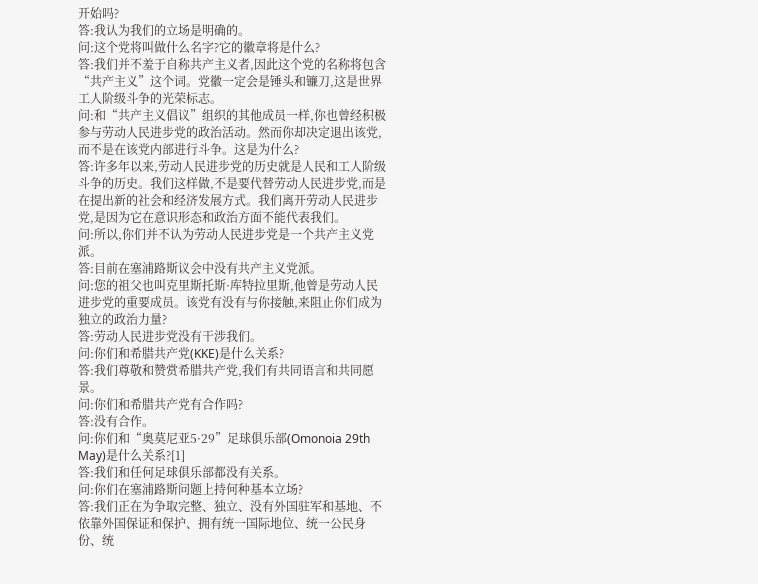开始吗?
答:我认为我们的立场是明确的。
问:这个党将叫做什么名字?它的徽章将是什么?
答:我们并不羞于自称共产主义者,因此这个党的名称将包含“共产主义”这个词。党徽一定会是锤头和镰刀,这是世界工人阶级斗争的光荣标志。
问:和“共产主义倡议”组织的其他成员一样,你也曾经积极参与劳动人民进步党的政治活动。然而你却决定退出该党,而不是在该党内部进行斗争。这是为什么?
答:许多年以来,劳动人民进步党的历史就是人民和工人阶级斗争的历史。我们这样做,不是要代替劳动人民进步党,而是在提出新的社会和经济发展方式。我们离开劳动人民进步党,是因为它在意识形态和政治方面不能代表我们。
问:所以,你们并不认为劳动人民进步党是一个共产主义党派。
答:目前在塞浦路斯议会中没有共产主义党派。
问:您的祖父也叫克里斯托斯·库特拉里斯,他曾是劳动人民进步党的重要成员。该党有没有与你接触,来阻止你们成为独立的政治力量?
答:劳动人民进步党没有干涉我们。
问:你们和希腊共产党(KKE)是什么关系?
答:我们尊敬和赞赏希腊共产党,我们有共同语言和共同愿景。
问:你们和希腊共产党有合作吗?
答:没有合作。
问:你们和“奥莫尼亚5·29”足球俱乐部(Omonoia 29th May)是什么关系?[1]
答:我们和任何足球俱乐部都没有关系。
问:你们在塞浦路斯问题上持何种基本立场?
答:我们正在为争取完整、独立、没有外国驻军和基地、不依靠外国保证和保护、拥有统一国际地位、统一公民身份、统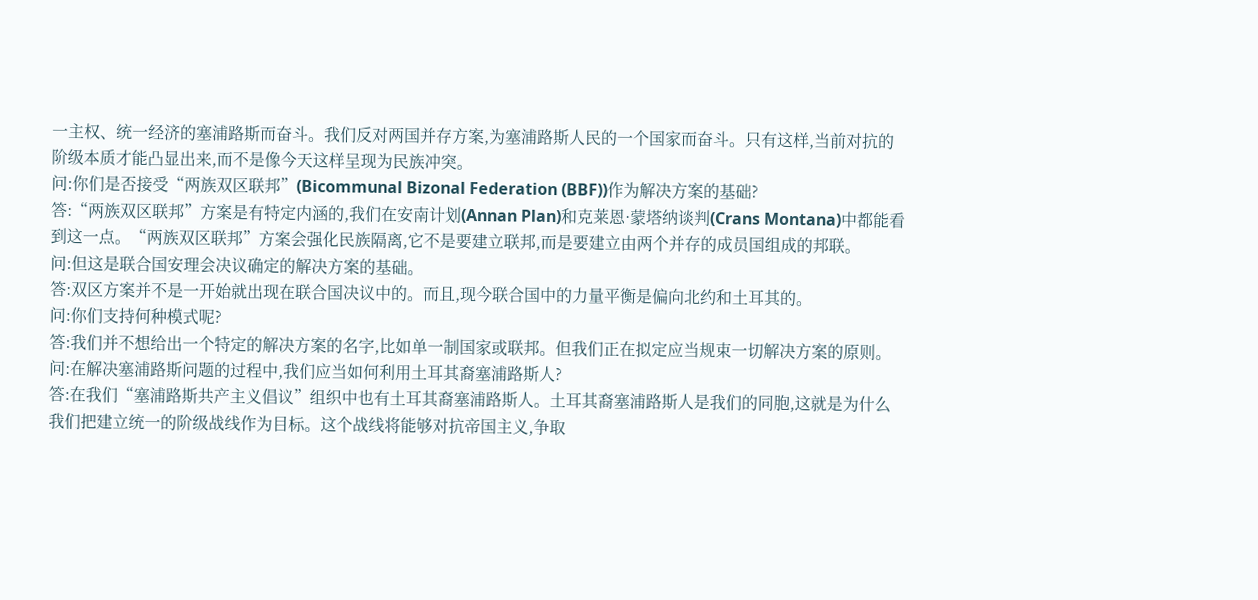一主权、统一经济的塞浦路斯而奋斗。我们反对两国并存方案,为塞浦路斯人民的一个国家而奋斗。只有这样,当前对抗的阶级本质才能凸显出来,而不是像今天这样呈现为民族冲突。
问:你们是否接受“两族双区联邦”(Bicommunal Bizonal Federation (BBF))作为解决方案的基础?
答:“两族双区联邦”方案是有特定内涵的,我们在安南计划(Annan Plan)和克莱恩·蒙塔纳谈判(Crans Montana)中都能看到这一点。“两族双区联邦”方案会强化民族隔离,它不是要建立联邦,而是要建立由两个并存的成员国组成的邦联。
问:但这是联合国安理会决议确定的解决方案的基础。
答:双区方案并不是一开始就出现在联合国决议中的。而且,现今联合国中的力量平衡是偏向北约和土耳其的。
问:你们支持何种模式呢?
答:我们并不想给出一个特定的解决方案的名字,比如单一制国家或联邦。但我们正在拟定应当规束一切解决方案的原则。
问:在解决塞浦路斯问题的过程中,我们应当如何利用土耳其裔塞浦路斯人?
答:在我们“塞浦路斯共产主义倡议”组织中也有土耳其裔塞浦路斯人。土耳其裔塞浦路斯人是我们的同胞,这就是为什么我们把建立统一的阶级战线作为目标。这个战线将能够对抗帝国主义,争取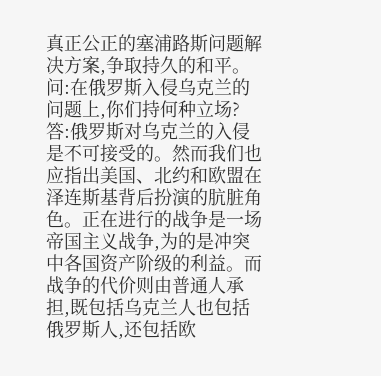真正公正的塞浦路斯问题解决方案,争取持久的和平。
问:在俄罗斯入侵乌克兰的问题上,你们持何种立场?
答:俄罗斯对乌克兰的入侵是不可接受的。然而我们也应指出美国、北约和欧盟在泽连斯基背后扮演的肮脏角色。正在进行的战争是一场帝国主义战争,为的是冲突中各国资产阶级的利益。而战争的代价则由普通人承担,既包括乌克兰人也包括俄罗斯人,还包括欧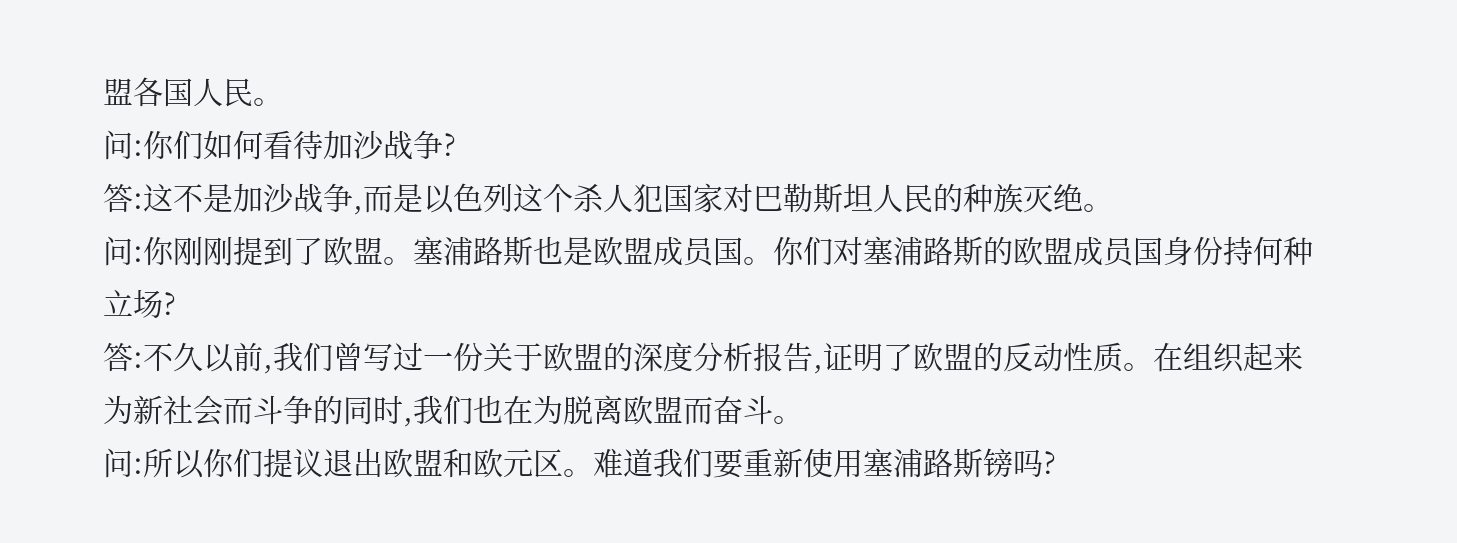盟各国人民。
问:你们如何看待加沙战争?
答:这不是加沙战争,而是以色列这个杀人犯国家对巴勒斯坦人民的种族灭绝。
问:你刚刚提到了欧盟。塞浦路斯也是欧盟成员国。你们对塞浦路斯的欧盟成员国身份持何种立场?
答:不久以前,我们曾写过一份关于欧盟的深度分析报告,证明了欧盟的反动性质。在组织起来为新社会而斗争的同时,我们也在为脱离欧盟而奋斗。
问:所以你们提议退出欧盟和欧元区。难道我们要重新使用塞浦路斯镑吗?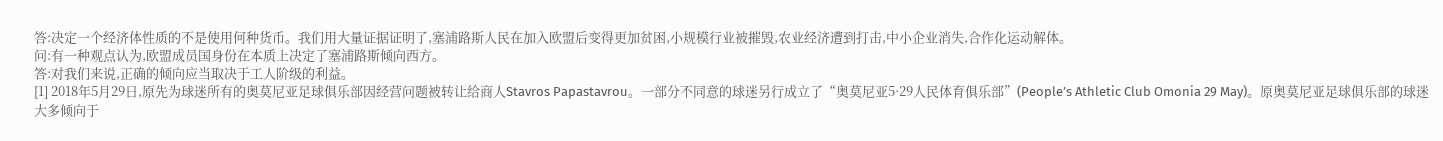答:决定一个经济体性质的不是使用何种货币。我们用大量证据证明了,塞浦路斯人民在加入欧盟后变得更加贫困,小规模行业被摧毁,农业经济遭到打击,中小企业消失,合作化运动解体。
问:有一种观点认为,欧盟成员国身份在本质上决定了塞浦路斯倾向西方。
答:对我们来说,正确的倾向应当取决于工人阶级的利益。
[1] 2018年5月29日,原先为球迷所有的奥莫尼亚足球俱乐部因经营问题被转让给商人Stavros Papastavrou。一部分不同意的球迷另行成立了“奥莫尼亚5·29人民体育俱乐部”(People’s Athletic Club Omonia 29 May)。原奥莫尼亚足球俱乐部的球迷大多倾向于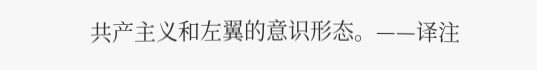共产主义和左翼的意识形态。——译注